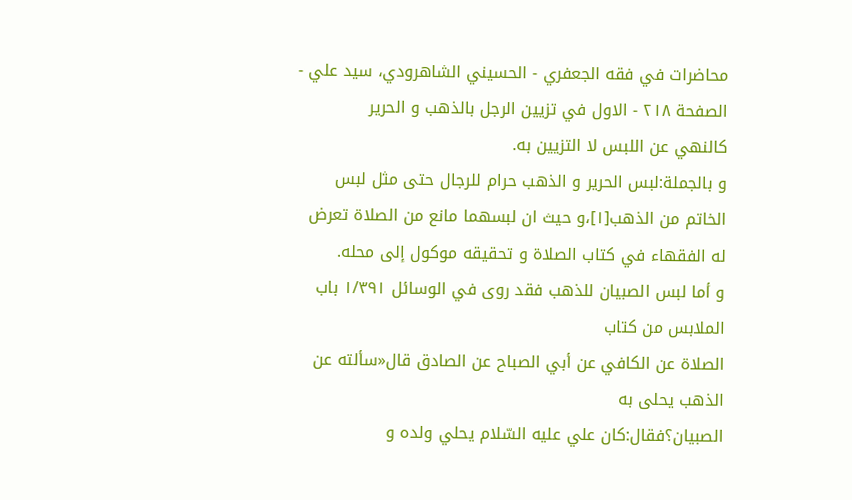محاضرات في فقه الجعفري - الحسيني الشاهرودي، سيد علي - الصفحة ٢١٨ - الاول في تزيين الرجل بالذهب و الحرير
كالنهي عن اللبس لا التزيين به.
و بالجملة:لبس الحرير و الذهب حرام للرجال حتى مثل لبس الخاتم من الذهب[١]،و حيث ان لبسهما مانع من الصلاة تعرض له الفقهاء في كتاب الصلاة و تحقيقه موكول إلى محله.
و أما لبس الصبيان للذهب فقد روى في الوسائل ١/٣٩١ باب الملابس من كتاب
الصلاة عن الكافي عن أبي الصباح عن الصادق قال«سألته عن الذهب يحلى به
الصبيان؟فقال:كان علي عليه السّلام يحلي ولده و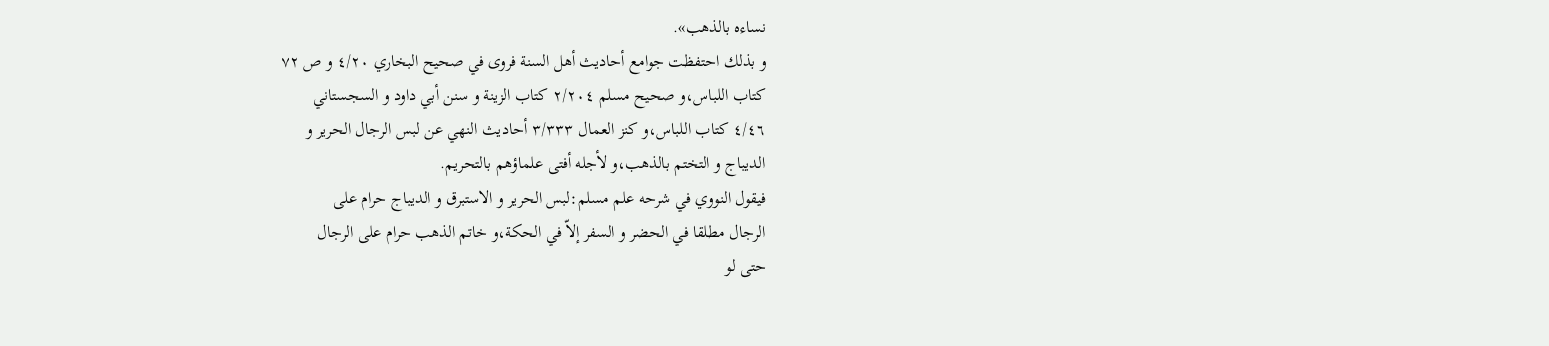نساءه بالذهب».
و بذلك احتفظت جوامع أحاديث أهل السنة فروى في صحيح البخاري ٤/٢٠ و ص ٧٢
كتاب اللباس،و صحيح مسلم ٢/٢٠٤ كتاب الزينة و سنن أبي داود و السجستاني
٤/٤٦ كتاب اللباس،و كنز العمال ٣/٣٣٣ أحاديث النهي عن لبس الرجال الحرير و
الديباج و التختم بالذهب،و لأجله أفتى علماؤهم بالتحريم.
فيقول النووي في شرحه علم مسلم:لبس الحرير و الاستبرق و الديباج حرام على
الرجال مطلقا في الحضر و السفر إلاّ في الحكة،و خاتم الذهب حرام على الرجال
حتى لو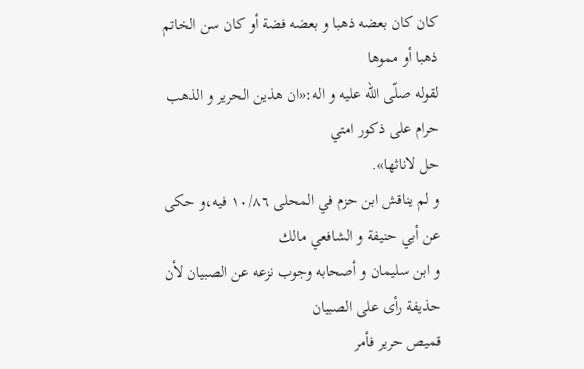كان كان بعضه ذهبا و بعضه فضة أو كان سن الخاتم ذهبا أو مموها
لقوله صلّى اللّه عليه و اله:«ان هذين الحرير و الذهب حرام على ذكور امتي
حل لاناثها».
و لم يناقش ابن حزم في المحلى ١٠/٨٦ فيه،و حكى عن أبي حنيفة و الشافعي مالك
و ابن سليمان و أصحابه وجوب نزعه عن الصبيان لأن حذيفة رأى على الصبيان
قميص حرير فأمر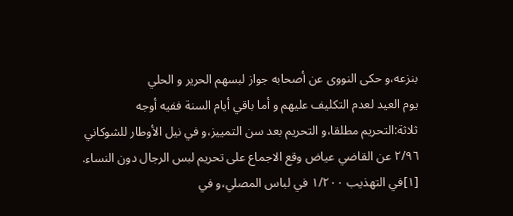بنزعه،و حكى النووى عن أصحابه جواز لبسهم الحرير و الحلي
يوم العيد لعدم التكليف عليهم و أما باقي أيام السنة ففيه أوجه
ثلاثة:التحريم مطلقا،و التحريم بعد سن التمييز،و في نيل الأوطار للشوكاني
٢/٩٦ عن القاضي عياض وقع الاجماع على تحريم لبس الرجال دون النساء.
[١]في التهذيب ١/٢٠٠ في لباس المصلي،و في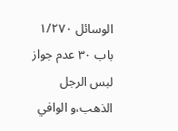الوسائل ١/٢٧٠ باب ٣٠ عدم جواز لبس الرجل الذهب،و الوافي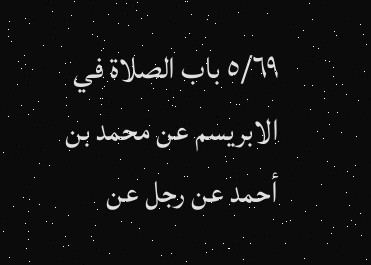٥/٦٩ باب الصلاة في الابريسم عن محمد بن أحمد عن رجل عن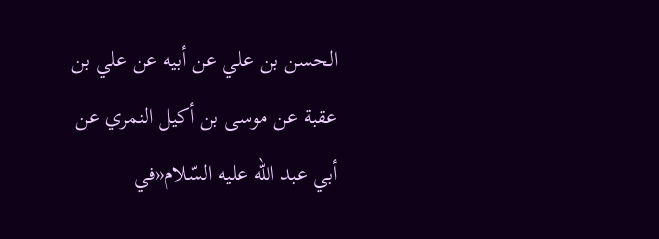الحسن بن علي عن أبيه عن علي بن عقبة عن موسى بن أكيل النمري عن أبي عبد اللّه عليه السّلام«في